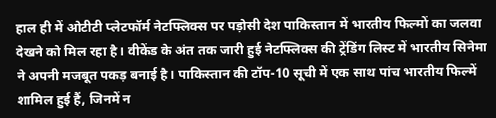हाल ही में ओटीटी प्लेटफॉर्म नेटफ्लिक्स पर पड़ोसी देश पाकिस्तान में भारतीय फिल्मों का जलवा देखने को मिल रहा है। वीकेंड के अंत तक जारी हुई नेटफ्लिक्स की ट्रेंडिंग लिस्ट में भारतीय सिनेमा ने अपनी मजबूत पकड़ बनाई है। पाकिस्तान की टॉप-10 सूची में एक साथ पांच भारतीय फिल्में शामिल हुई हैं, जिनमें न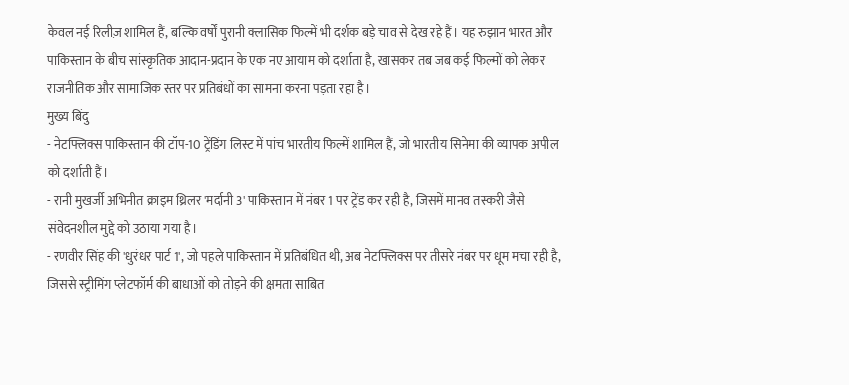केवल नई रिलीज़ शामिल हैं, बल्कि वर्षों पुरानी क्लासिक फिल्में भी दर्शक बड़े चाव से देख रहे हैं। यह रुझान भारत और पाकिस्तान के बीच सांस्कृतिक आदान-प्रदान के एक नए आयाम को दर्शाता है, खासकर तब जब कई फिल्मों को लेकर राजनीतिक और सामाजिक स्तर पर प्रतिबंधों का सामना करना पड़ता रहा है।
मुख्य बिंदु
- नेटफ्लिक्स पाकिस्तान की टॉप-10 ट्रेंडिंग लिस्ट में पांच भारतीय फिल्में शामिल हैं, जो भारतीय सिनेमा की व्यापक अपील को दर्शाती हैं।
- रानी मुखर्जी अभिनीत क्राइम थ्रिलर 'मर्दानी 3' पाकिस्तान में नंबर 1 पर ट्रेंड कर रही है, जिसमें मानव तस्करी जैसे संवेदनशील मुद्दे को उठाया गया है।
- रणवीर सिंह की 'धुरंधर पार्ट 1', जो पहले पाकिस्तान में प्रतिबंधित थी, अब नेटफ्लिक्स पर तीसरे नंबर पर धूम मचा रही है, जिससे स्ट्रीमिंग प्लेटफॉर्म की बाधाओं को तोड़ने की क्षमता साबित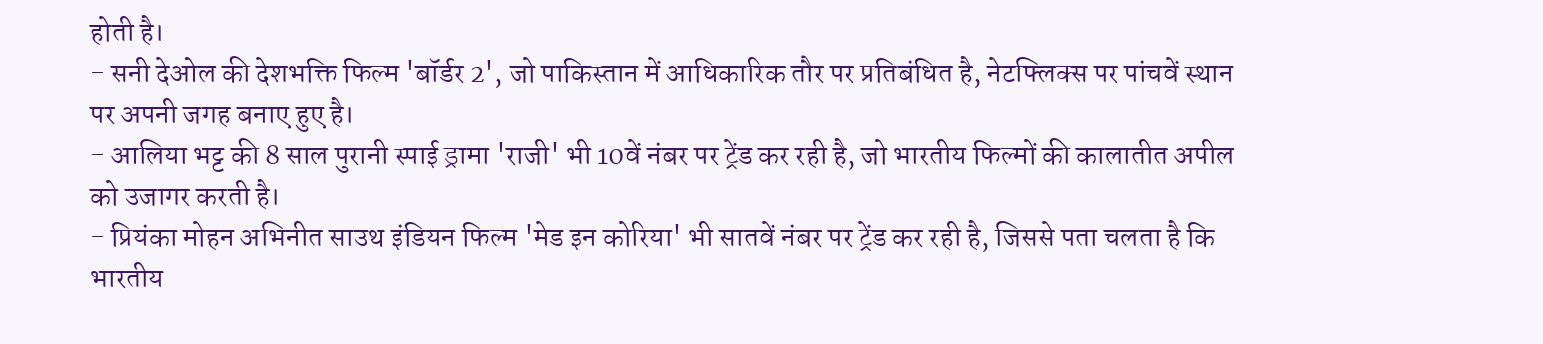होती है।
- सनी देओल की देशभक्ति फिल्म 'बॉर्डर 2', जो पाकिस्तान में आधिकारिक तौर पर प्रतिबंधित है, नेटफ्लिक्स पर पांचवें स्थान पर अपनी जगह बनाए हुए है।
- आलिया भट्ट की 8 साल पुरानी स्पाई ड्रामा 'राजी' भी 10वें नंबर पर ट्रेंड कर रही है, जो भारतीय फिल्मों की कालातीत अपील को उजागर करती है।
- प्रियंका मोहन अभिनीत साउथ इंडियन फिल्म 'मेड इन कोरिया' भी सातवें नंबर पर ट्रेंड कर रही है, जिससे पता चलता है कि भारतीय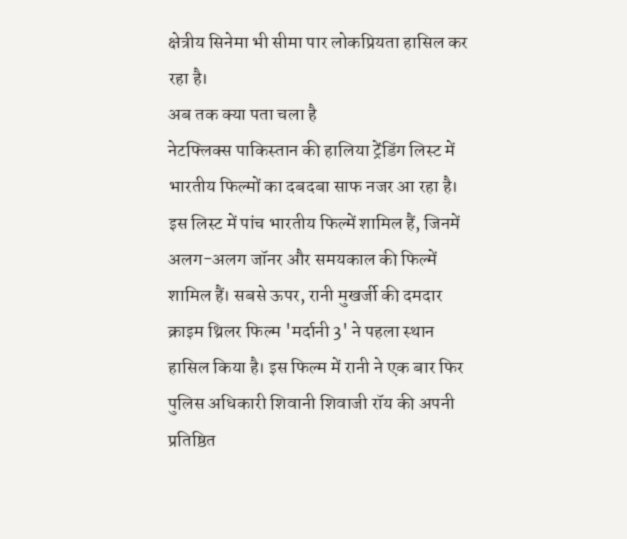क्षेत्रीय सिनेमा भी सीमा पार लोकप्रियता हासिल कर रहा है।
अब तक क्या पता चला है
नेटफ्लिक्स पाकिस्तान की हालिया ट्रेंडिंग लिस्ट में भारतीय फिल्मों का दबदबा साफ नजर आ रहा है। इस लिस्ट में पांच भारतीय फिल्में शामिल हैं, जिनमें अलग-अलग जॉनर और समयकाल की फिल्में शामिल हैं। सबसे ऊपर, रानी मुखर्जी की दमदार क्राइम थ्रिलर फिल्म 'मर्दानी 3' ने पहला स्थान हासिल किया है। इस फिल्म में रानी ने एक बार फिर पुलिस अधिकारी शिवानी शिवाजी रॉय की अपनी प्रतिष्ठित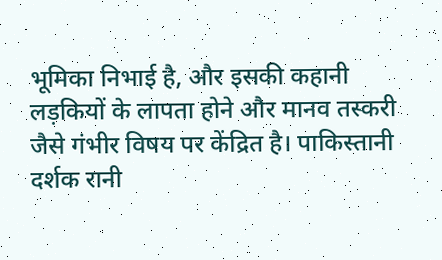भूमिका निभाई है, और इसकी कहानी लड़कियों के लापता होने और मानव तस्करी जैसे गंभीर विषय पर केंद्रित है। पाकिस्तानी दर्शक रानी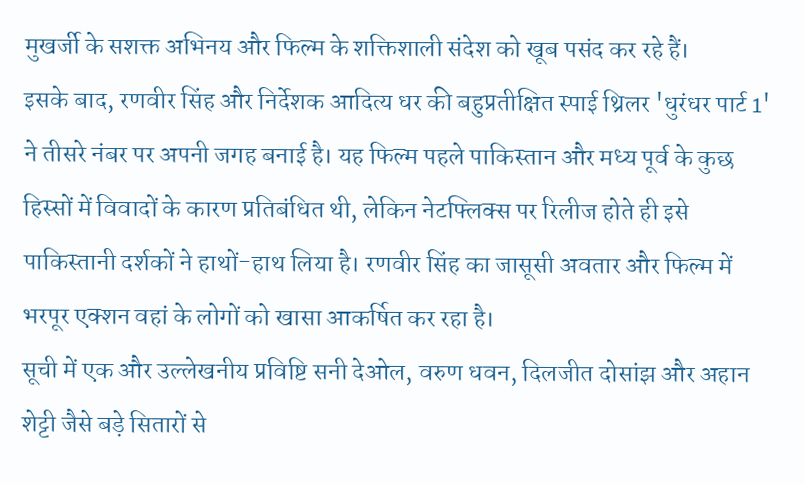मुखर्जी के सशक्त अभिनय और फिल्म के शक्तिशाली संदेश को खूब पसंद कर रहे हैं।
इसके बाद, रणवीर सिंह और निर्देशक आदित्य धर की बहुप्रतीक्षित स्पाई थ्रिलर 'धुरंधर पार्ट 1' ने तीसरे नंबर पर अपनी जगह बनाई है। यह फिल्म पहले पाकिस्तान और मध्य पूर्व के कुछ हिस्सों में विवादों के कारण प्रतिबंधित थी, लेकिन नेटफ्लिक्स पर रिलीज होते ही इसे पाकिस्तानी दर्शकों ने हाथों-हाथ लिया है। रणवीर सिंह का जासूसी अवतार और फिल्म में भरपूर एक्शन वहां के लोगों को खासा आकर्षित कर रहा है।
सूची में एक और उल्लेखनीय प्रविष्टि सनी देओल, वरुण धवन, दिलजीत दोसांझ और अहान शेट्टी जैसे बड़े सितारों से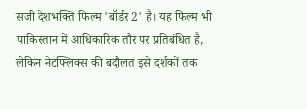सजी देशभक्ति फिल्म 'बॉर्डर 2' है। यह फिल्म भी पाकिस्तान में आधिकारिक तौर पर प्रतिबंधित है, लेकिन नेटफ्लिक्स की बदौलत इसे दर्शकों तक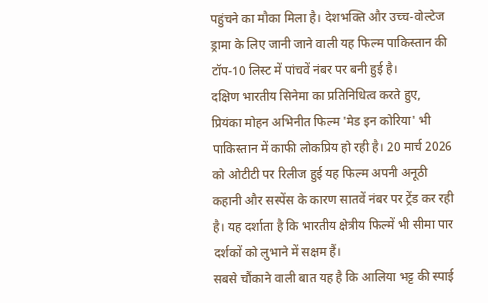पहुंचने का मौका मिला है। देशभक्ति और उच्च-वोल्टेज ड्रामा के लिए जानी जाने वाली यह फिल्म पाकिस्तान की टॉप-10 लिस्ट में पांचवें नंबर पर बनी हुई है।
दक्षिण भारतीय सिनेमा का प्रतिनिधित्व करते हुए, प्रियंका मोहन अभिनीत फिल्म 'मेड इन कोरिया' भी पाकिस्तान में काफी लोकप्रिय हो रही है। 20 मार्च 2026 को ओटीटी पर रिलीज हुई यह फिल्म अपनी अनूठी कहानी और सस्पेंस के कारण सातवें नंबर पर ट्रेंड कर रही है। यह दर्शाता है कि भारतीय क्षेत्रीय फिल्में भी सीमा पार दर्शकों को लुभाने में सक्षम हैं।
सबसे चौंकाने वाली बात यह है कि आलिया भट्ट की स्पाई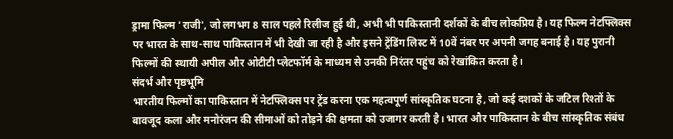ड्रामा फिल्म 'राजी', जो लगभग 8 साल पहले रिलीज हुई थी, अभी भी पाकिस्तानी दर्शकों के बीच लोकप्रिय है। यह फिल्म नेटफ्लिक्स पर भारत के साथ-साथ पाकिस्तान में भी देखी जा रही है और इसने ट्रेंडिंग लिस्ट में 10वें नंबर पर अपनी जगह बनाई है। यह पुरानी फिल्मों की स्थायी अपील और ओटीटी प्लेटफॉर्म के माध्यम से उनकी निरंतर पहुंच को रेखांकित करता है।
संदर्भ और पृष्ठभूमि
भारतीय फिल्मों का पाकिस्तान में नेटफ्लिक्स पर ट्रेंड करना एक महत्वपूर्ण सांस्कृतिक घटना है, जो कई दशकों के जटिल रिश्तों के बावजूद कला और मनोरंजन की सीमाओं को तोड़ने की क्षमता को उजागर करती है। भारत और पाकिस्तान के बीच सांस्कृतिक संबंध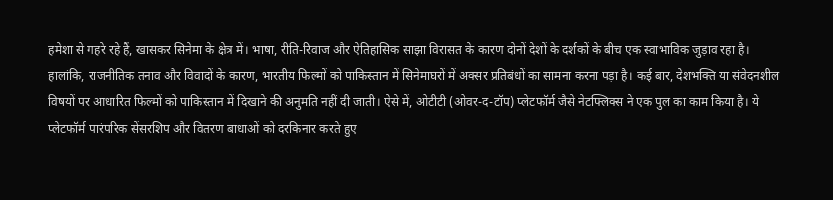हमेशा से गहरे रहे हैं, खासकर सिनेमा के क्षेत्र में। भाषा, रीति-रिवाज और ऐतिहासिक साझा विरासत के कारण दोनों देशों के दर्शकों के बीच एक स्वाभाविक जुड़ाव रहा है।
हालांकि, राजनीतिक तनाव और विवादों के कारण, भारतीय फिल्मों को पाकिस्तान में सिनेमाघरों में अक्सर प्रतिबंधों का सामना करना पड़ा है। कई बार, देशभक्ति या संवेदनशील विषयों पर आधारित फिल्मों को पाकिस्तान में दिखाने की अनुमति नहीं दी जाती। ऐसे में, ओटीटी (ओवर-द-टॉप) प्लेटफॉर्म जैसे नेटफ्लिक्स ने एक पुल का काम किया है। ये प्लेटफॉर्म पारंपरिक सेंसरशिप और वितरण बाधाओं को दरकिनार करते हुए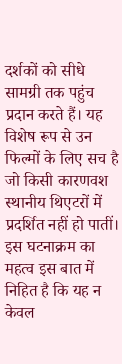दर्शकों को सीधे सामग्री तक पहुंच प्रदान करते हैं। यह विशेष रूप से उन फिल्मों के लिए सच है जो किसी कारणवश स्थानीय थिएटरों में प्रदर्शित नहीं हो पातीं।
इस घटनाक्रम का महत्व इस बात में निहित है कि यह न केवल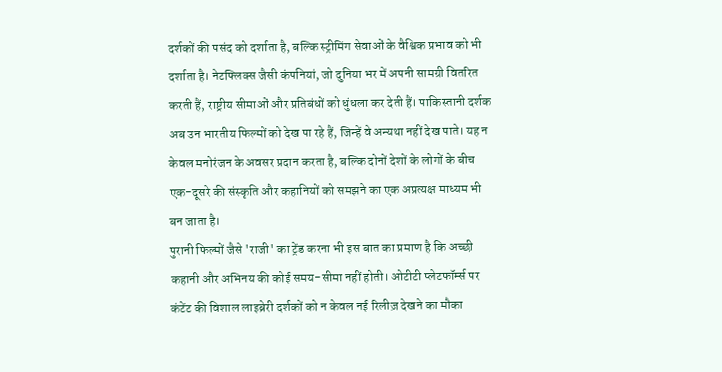दर्शकों की पसंद को दर्शाता है, बल्कि स्ट्रीमिंग सेवाओं के वैश्विक प्रभाव को भी दर्शाता है। नेटफ्लिक्स जैसी कंपनियां, जो दुनिया भर में अपनी सामग्री वितरित करती हैं, राष्ट्रीय सीमाओं और प्रतिबंधों को धुंधला कर देती हैं। पाकिस्तानी दर्शक अब उन भारतीय फिल्मों को देख पा रहे हैं, जिन्हें वे अन्यथा नहीं देख पाते। यह न केवल मनोरंजन के अवसर प्रदान करता है, बल्कि दोनों देशों के लोगों के बीच एक-दूसरे की संस्कृति और कहानियों को समझने का एक अप्रत्यक्ष माध्यम भी बन जाता है।
पुरानी फिल्मों जैसे 'राजी' का ट्रेंड करना भी इस बात का प्रमाण है कि अच्छी कहानी और अभिनय की कोई समय-सीमा नहीं होती। ओटीटी प्लेटफॉर्म्स पर कंटेंट की विशाल लाइब्रेरी दर्शकों को न केवल नई रिलीज़ देखने का मौका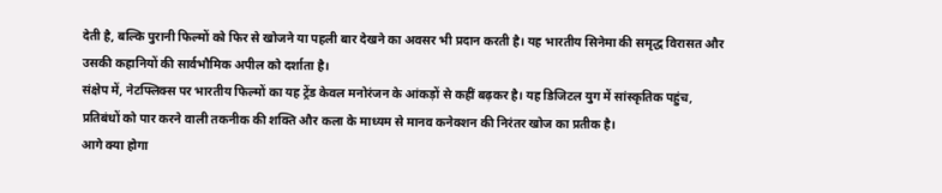देती है, बल्कि पुरानी फिल्मों को फिर से खोजने या पहली बार देखने का अवसर भी प्रदान करती है। यह भारतीय सिनेमा की समृद्ध विरासत और उसकी कहानियों की सार्वभौमिक अपील को दर्शाता है।
संक्षेप में, नेटफ्लिक्स पर भारतीय फिल्मों का यह ट्रेंड केवल मनोरंजन के आंकड़ों से कहीं बढ़कर है। यह डिजिटल युग में सांस्कृतिक पहुंच, प्रतिबंधों को पार करने वाली तकनीक की शक्ति और कला के माध्यम से मानव कनेक्शन की निरंतर खोज का प्रतीक है।
आगे क्या होगा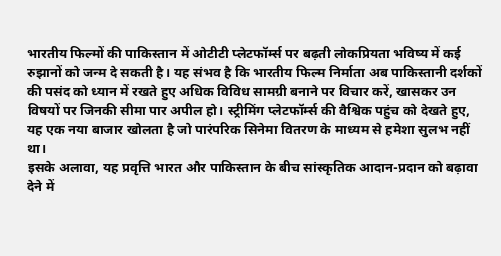भारतीय फिल्मों की पाकिस्तान में ओटीटी प्लेटफॉर्म्स पर बढ़ती लोकप्रियता भविष्य में कई रुझानों को जन्म दे सकती है। यह संभव है कि भारतीय फिल्म निर्माता अब पाकिस्तानी दर्शकों की पसंद को ध्यान में रखते हुए अधिक विविध सामग्री बनाने पर विचार करें, खासकर उन विषयों पर जिनकी सीमा पार अपील हो। स्ट्रीमिंग प्लेटफॉर्म्स की वैश्विक पहुंच को देखते हुए, यह एक नया बाजार खोलता है जो पारंपरिक सिनेमा वितरण के माध्यम से हमेशा सुलभ नहीं था।
इसके अलावा, यह प्रवृत्ति भारत और पाकिस्तान के बीच सांस्कृतिक आदान-प्रदान को बढ़ावा देने में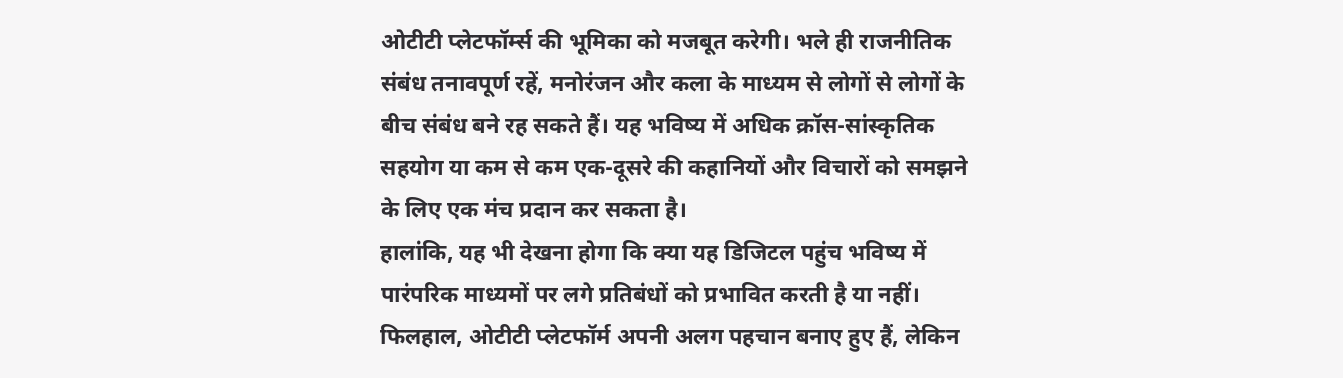ओटीटी प्लेटफॉर्म्स की भूमिका को मजबूत करेगी। भले ही राजनीतिक संबंध तनावपूर्ण रहें, मनोरंजन और कला के माध्यम से लोगों से लोगों के बीच संबंध बने रह सकते हैं। यह भविष्य में अधिक क्रॉस-सांस्कृतिक सहयोग या कम से कम एक-दूसरे की कहानियों और विचारों को समझने के लिए एक मंच प्रदान कर सकता है।
हालांकि, यह भी देखना होगा कि क्या यह डिजिटल पहुंच भविष्य में पारंपरिक माध्यमों पर लगे प्रतिबंधों को प्रभावित करती है या नहीं। फिलहाल, ओटीटी प्लेटफॉर्म अपनी अलग पहचान बनाए हुए हैं, लेकिन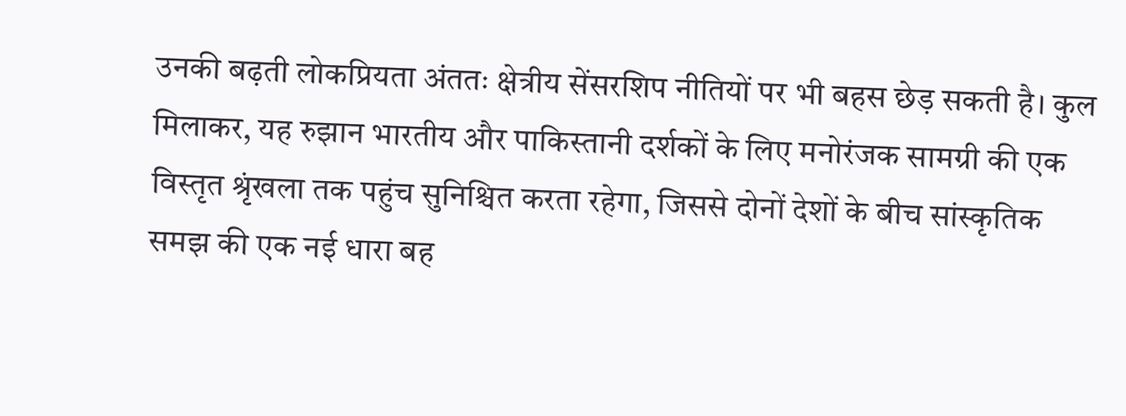उनकी बढ़ती लोकप्रियता अंततः क्षेत्रीय सेंसरशिप नीतियों पर भी बहस छेड़ सकती है। कुल मिलाकर, यह रुझान भारतीय और पाकिस्तानी दर्शकों के लिए मनोरंजक सामग्री की एक विस्तृत श्रृंखला तक पहुंच सुनिश्चित करता रहेगा, जिससे दोनों देशों के बीच सांस्कृतिक समझ की एक नई धारा बह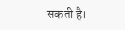सकती है।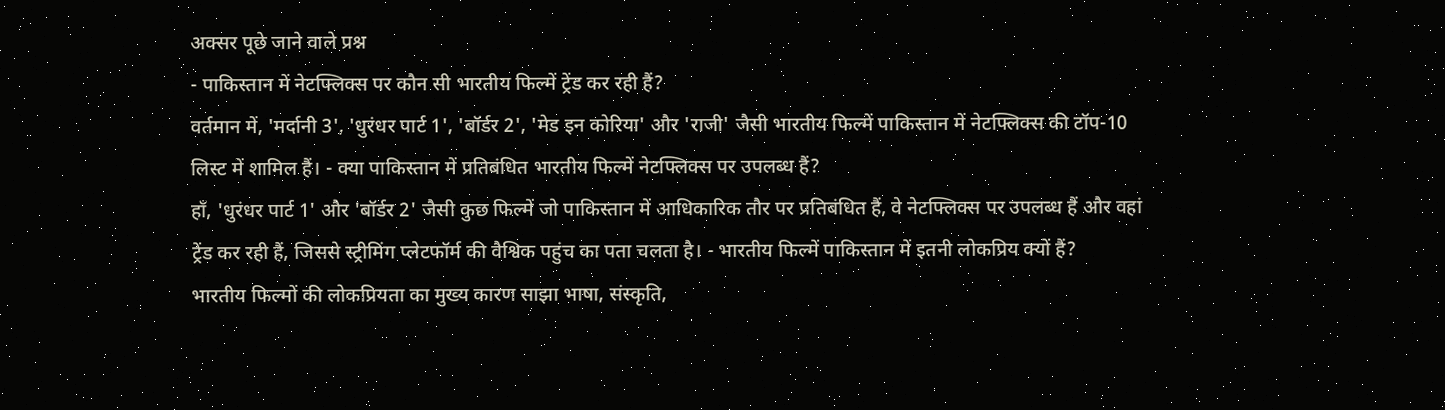अक्सर पूछे जाने वाले प्रश्न
- पाकिस्तान में नेटफ्लिक्स पर कौन सी भारतीय फिल्में ट्रेंड कर रही हैं?
वर्तमान में, 'मर्दानी 3', 'धुरंधर पार्ट 1', 'बॉर्डर 2', 'मेड इन कोरिया' और 'राजी' जैसी भारतीय फिल्में पाकिस्तान में नेटफ्लिक्स की टॉप-10 लिस्ट में शामिल हैं। - क्या पाकिस्तान में प्रतिबंधित भारतीय फिल्में नेटफ्लिक्स पर उपलब्ध हैं?
हाँ, 'धुरंधर पार्ट 1' और 'बॉर्डर 2' जैसी कुछ फिल्में जो पाकिस्तान में आधिकारिक तौर पर प्रतिबंधित हैं, वे नेटफ्लिक्स पर उपलब्ध हैं और वहां ट्रेंड कर रही हैं, जिससे स्ट्रीमिंग प्लेटफॉर्म की वैश्विक पहुंच का पता चलता है। - भारतीय फिल्में पाकिस्तान में इतनी लोकप्रिय क्यों हैं?
भारतीय फिल्मों की लोकप्रियता का मुख्य कारण साझा भाषा, संस्कृति,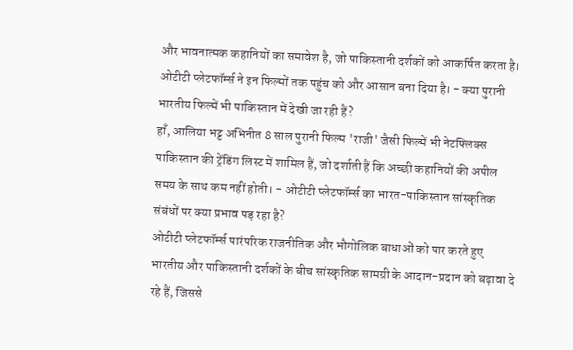और भावनात्मक कहानियों का समावेश है, जो पाकिस्तानी दर्शकों को आकर्षित करता है। ओटीटी प्लेटफॉर्म्स ने इन फिल्मों तक पहुंच को और आसान बना दिया है। - क्या पुरानी भारतीय फिल्में भी पाकिस्तान में देखी जा रही हैं?
हाँ, आलिया भट्ट अभिनीत 8 साल पुरानी फिल्म 'राजी' जैसी फिल्में भी नेटफ्लिक्स पाकिस्तान की ट्रेंडिंग लिस्ट में शामिल हैं, जो दर्शाती हैं कि अच्छी कहानियों की अपील समय के साथ कम नहीं होती। - ओटीटी प्लेटफॉर्म्स का भारत-पाकिस्तान सांस्कृतिक संबंधों पर क्या प्रभाव पड़ रहा है?
ओटीटी प्लेटफॉर्म्स पारंपरिक राजनीतिक और भौगोलिक बाधाओं को पार करते हुए भारतीय और पाकिस्तानी दर्शकों के बीच सांस्कृतिक सामग्री के आदान-प्रदान को बढ़ावा दे रहे हैं, जिससे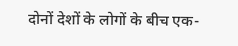दोनों देशों के लोगों के बीच एक-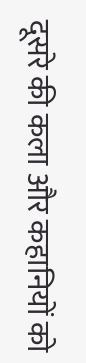दूसरे की कला और कहानियों को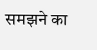समझने का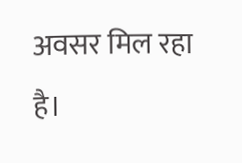अवसर मिल रहा है।